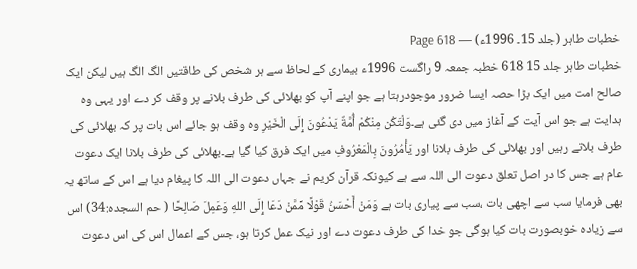خطبات طاہر (جلد 15۔ 1996ء) — Page 618
خطبات طاہر جلد 15 618 خطبہ جمعہ 9 راگست 1996ء بیماری کے لحاظ سے ہر شخص کی طاقتیں الگ الگ ہیں لیکن ایک صالح امت میں ایک بڑا حصہ ایسا ضرور موجودرہتا ہے جو اپنے آپ کو بھلائی کی طرف بلانے پر وقف کر دے اور یہی وہ ہدایت ہے جو اس آیت کے آغاز میں دی گئی ہے۔وَلْتَكُن مِنْكُمْ أُمَّةٌ يَدْعُونَ إِلَى الْخَيْرِ وہ وقف ہو جائے اس بات پر کہ بھلائی کی طرف بلاتے رہیں اور بھلائی کی طرف بلانا اور يَأْمُرُونَ بِالْمَعْرُوفِ میں ایک فرق کیا گیا ہے۔بھلائی کی طرف بلانا ایک دعوت عام ہے جس کا در اصل تعلق دعوت الی اللہ سے ہے کیونکہ قرآن کریم نے جہاں دعوت الی اللہ کا پیغام دیا ہے اس کے ساتھ یہ بھی فرمایا سب سے اچھی بات ،سب سے پیاری بات ہے وَمَنْ أَحْسَنُ قَوْلًا مِّمَّنْ دَعَا إِلَى اللهِ وَعَمِلَ صَالِحًا ( حم السجدہ:34) اس سے زیادہ خوبصورت بات کیا ہوگی جو خدا کی طرف دعوت دے اور نیک عمل کرتا ہو، جس کے اعمال اس کی اس دعوت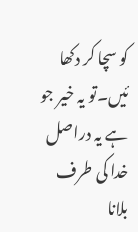کو سچا کر دکھا ئیں۔تو یہ خیر جو ہے یہ دراصل خدا کی طرف بلانا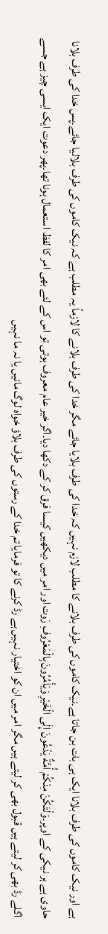ہے اور نیک کاموں کی طرف بلانا ایک ہی بات بن جاتا ہے۔نیک کاموں کی طرف بلانے کا مطلب لازم نہیں کہ خدا کی طرف بلایا جائے مگر خدا کی طرف بلانے کا لازماً یہ مطلب ہے کہ نیک کاموں کی طرف بلالیا جائے۔پس خدا کی طرف بلانا حاوی ہے ہر نیکی کے اوپر۔وَلْتَكُنْ مِنْكُمْ أُمَّةٌ يَدْعُونَ إِلَى الْخَيْرِ وَيَأْمُرُونَ بِالْمَعْرُوفِ رَوت اور امر میں دیکھیں کیسا فرق کر کے دکھا دیا۔اگر خیر عام معروف ہوتی تو اس کے لئے بھی امر کا لفظ استعمال ہونا تھا۔پھر دعوت ایک ایسی چیز ہے جسے اگلے رڈ بھی کر لیتے ہیں قبول بھی کر لیتے ہیں مگر امر میں ان کو اختیار نہیں ہے رڈ کرنے کا تو فرمایا تم خدا کے رستوں کی طرف بلاؤ خواہ لوگ مانیں یا نہ ما نہیں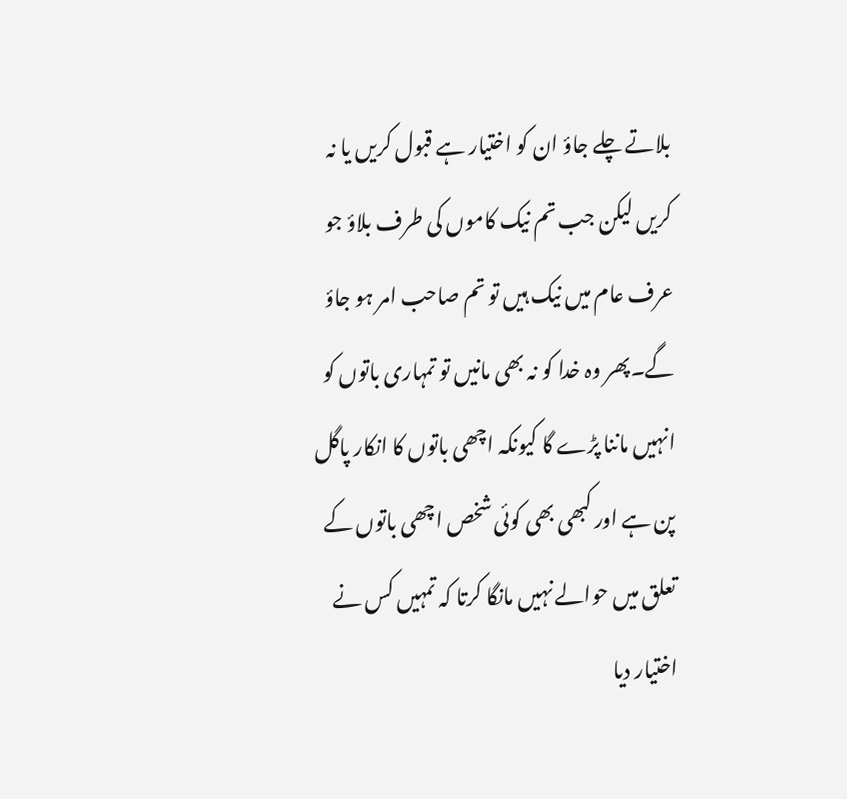بلاتے چلے جاؤ ان کو اختیار ہے قبول کریں یا نہ کریں لیکن جب تم نیک کاموں کی طرف بلاؤ جو عرف عام میں نیک ہیں تو تم صاحب امر ہو جاؤ گے۔پھر وہ خدا کو نہ بھی مانیں تو تمہاری باتوں کو انہیں ماننا پڑے گا کیونکہ اچھی باتوں کا انکار پاگل پن ہے اور کبھی بھی کوئی شخص اچھی باتوں کے تعلق میں حوالے نہیں مانگا کرتا کہ تمہیں کس نے اختیار دیا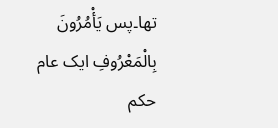تھا۔پس يَأْمُرُونَ بِالْمَعْرُوفِ ایک عام حکم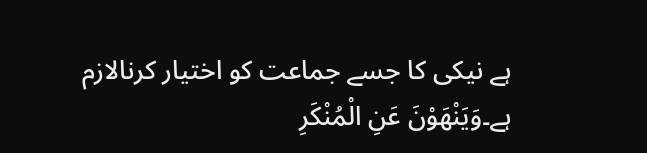ہے نیکی کا جسے جماعت کو اختیار کرنالازم ہے۔وَيَنْهَوْنَ عَنِ الْمُنْكَرِ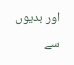اور بدیوں سے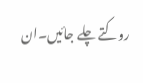روکتے چلے جائیں۔ان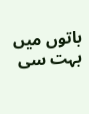باتوں میں بہت سی